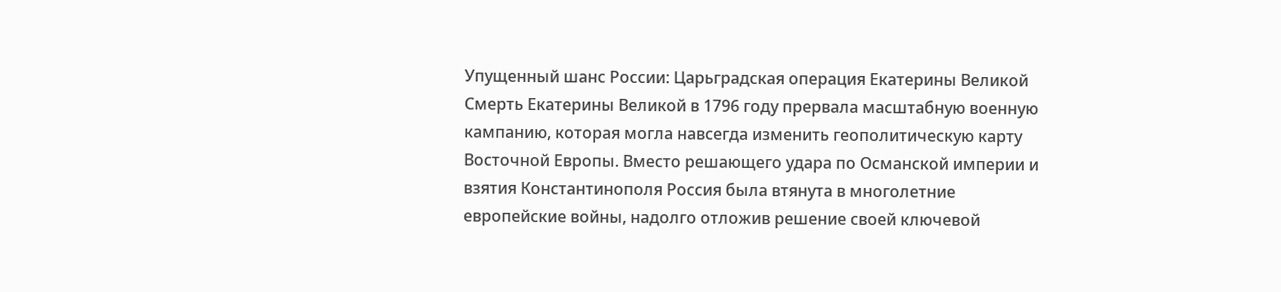Упущенный шанс России: Царьградская операция Екатерины Великой
Смерть Екатерины Великой в 1796 году прервала масштабную военную кампанию, которая могла навсегда изменить геополитическую карту Восточной Европы. Вместо решающего удара по Османской империи и взятия Константинополя Россия была втянута в многолетние европейские войны, надолго отложив решение своей ключевой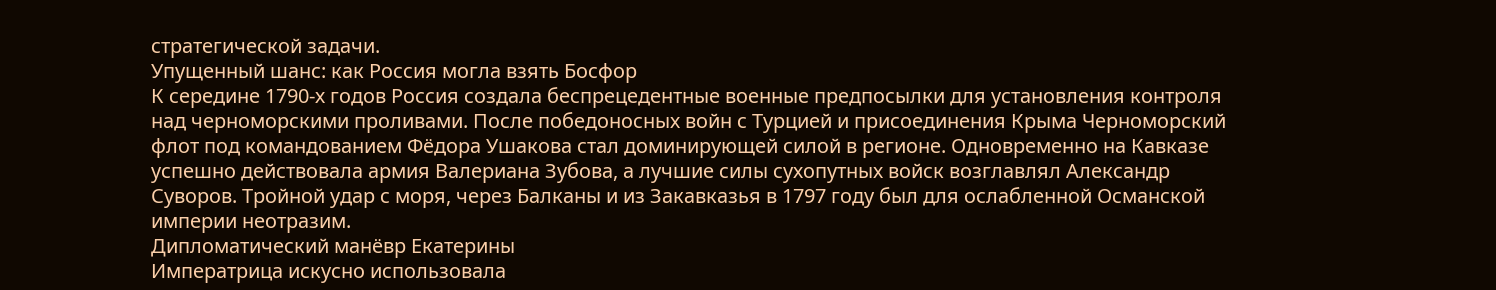стратегической задачи.
Упущенный шанс: как Россия могла взять Босфор
К середине 1790-х годов Россия создала беспрецедентные военные предпосылки для установления контроля над черноморскими проливами. После победоносных войн с Турцией и присоединения Крыма Черноморский флот под командованием Фёдора Ушакова стал доминирующей силой в регионе. Одновременно на Кавказе успешно действовала армия Валериана Зубова, а лучшие силы сухопутных войск возглавлял Александр Суворов. Тройной удар с моря, через Балканы и из Закавказья в 1797 году был для ослабленной Османской империи неотразим.
Дипломатический манёвр Екатерины
Императрица искусно использовала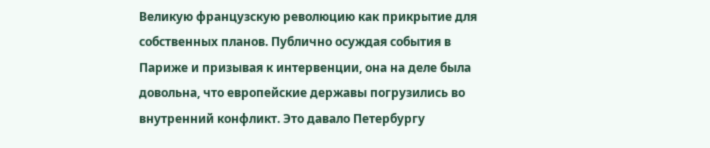Великую французскую революцию как прикрытие для собственных планов. Публично осуждая события в Париже и призывая к интервенции, она на деле была довольна, что европейские державы погрузились во внутренний конфликт. Это давало Петербургу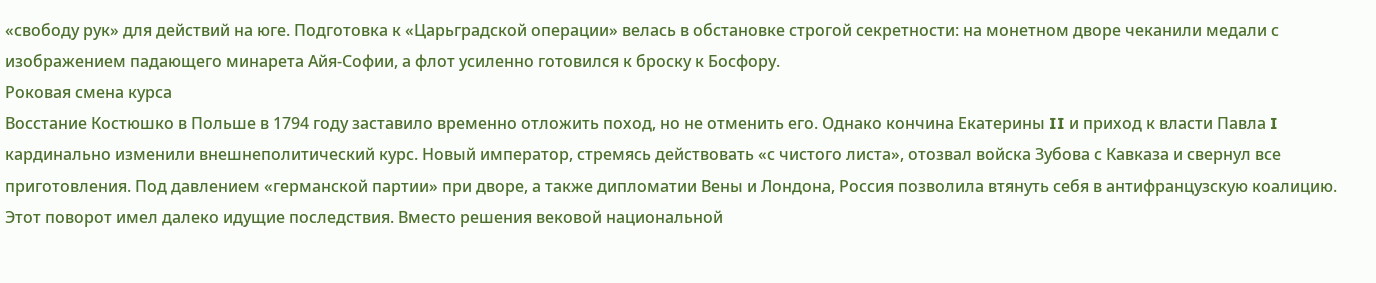«свободу рук» для действий на юге. Подготовка к «Царьградской операции» велась в обстановке строгой секретности: на монетном дворе чеканили медали с изображением падающего минарета Айя-Софии, а флот усиленно готовился к броску к Босфору.
Роковая смена курса
Восстание Костюшко в Польше в 1794 году заставило временно отложить поход, но не отменить его. Однако кончина Екатерины II и приход к власти Павла I кардинально изменили внешнеполитический курс. Новый император, стремясь действовать «с чистого листа», отозвал войска Зубова с Кавказа и свернул все приготовления. Под давлением «германской партии» при дворе, а также дипломатии Вены и Лондона, Россия позволила втянуть себя в антифранцузскую коалицию.
Этот поворот имел далеко идущие последствия. Вместо решения вековой национальной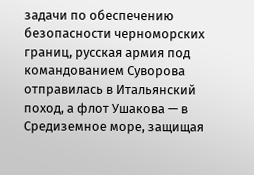задачи по обеспечению безопасности черноморских границ, русская армия под командованием Суворова отправилась в Итальянский поход, а флот Ушакова — в Средиземное море, защищая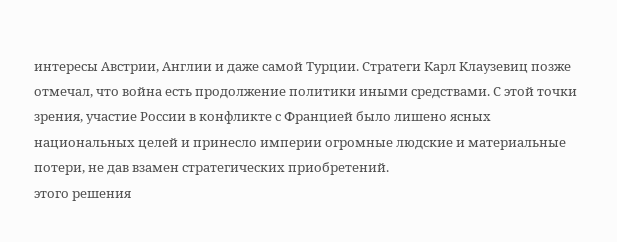интересы Австрии, Англии и даже самой Турции. Стратеги Карл Клаузевиц позже отмечал, что война есть продолжение политики иными средствами. С этой точки зрения, участие России в конфликте с Францией было лишено ясных национальных целей и принесло империи огромные людские и материальные потери, не дав взамен стратегических приобретений.
этого решения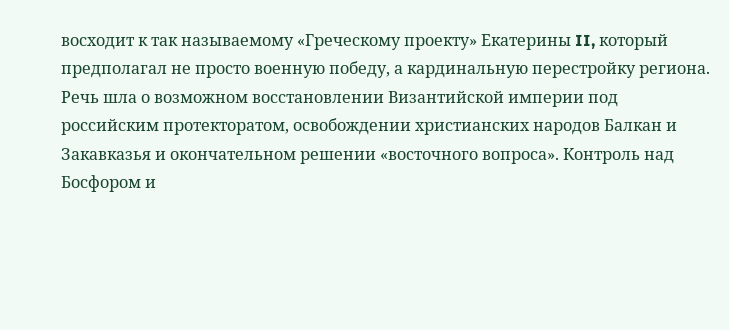восходит к так называемому «Греческому проекту» Екатерины II, который предполагал не просто военную победу, а кардинальную перестройку региона. Речь шла о возможном восстановлении Византийской империи под российским протекторатом, освобождении христианских народов Балкан и Закавказья и окончательном решении «восточного вопроса». Контроль над Босфором и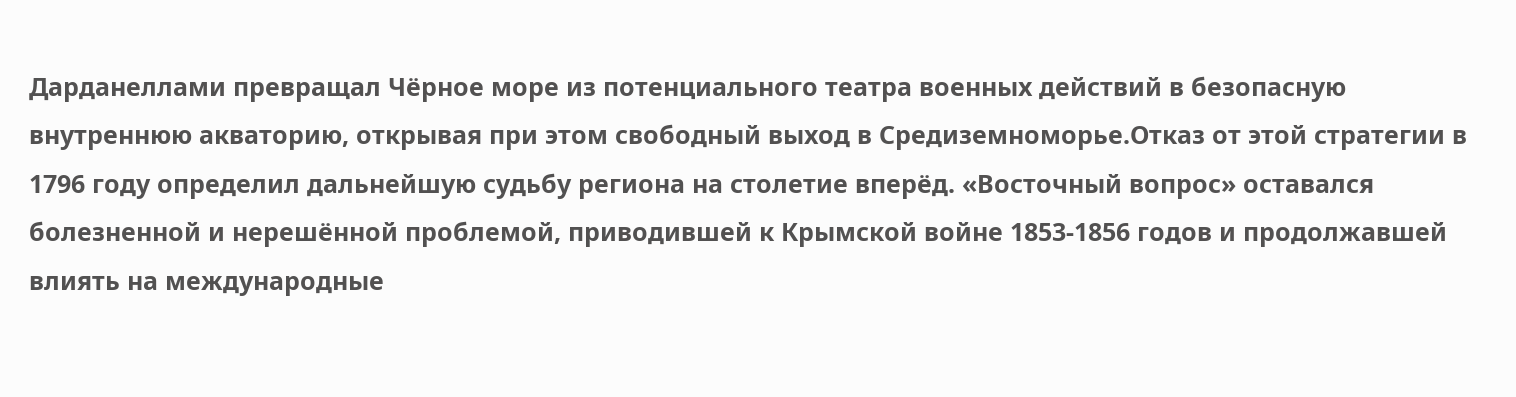Дарданеллами превращал Чёрное море из потенциального театра военных действий в безопасную внутреннюю акваторию, открывая при этом свободный выход в Средиземноморье.Отказ от этой стратегии в 1796 году определил дальнейшую судьбу региона на столетие вперёд. «Восточный вопрос» оставался болезненной и нерешённой проблемой, приводившей к Крымской войне 1853-1856 годов и продолжавшей влиять на международные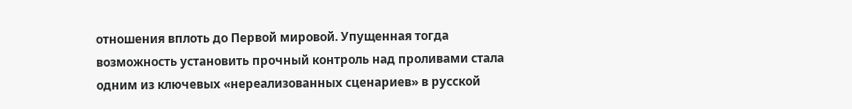отношения вплоть до Первой мировой. Упущенная тогда возможность установить прочный контроль над проливами стала одним из ключевых «нереализованных сценариев» в русской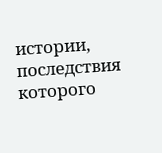истории, последствия которого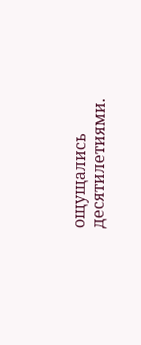ощущались десятилетиями.